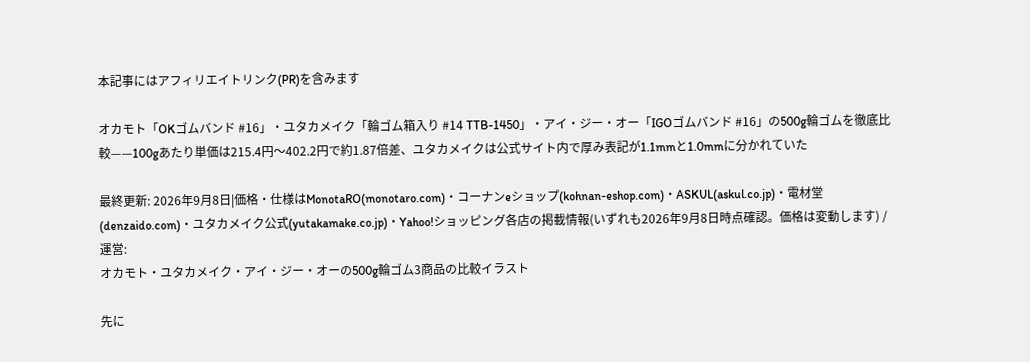本記事にはアフィリエイトリンク(PR)を含みます

オカモト「OKゴムバンド #16」・ユタカメイク「輪ゴム箱入り #14 TTB-1450」・アイ・ジー・オー「IGOゴムバンド #16」の500g輪ゴムを徹底比較——100gあたり単価は215.4円〜402.2円で約1.87倍差、ユタカメイクは公式サイト内で厚み表記が1.1mmと1.0mmに分かれていた

最終更新: 2026年9月8日|価格・仕様はMonotaRO(monotaro.com)・コーナンeショップ(kohnan-eshop.com)・ASKUL(askul.co.jp)・電材堂(denzaido.com)・ユタカメイク公式(yutakamake.co.jp)・Yahoo!ショッピング各店の掲載情報(いずれも2026年9月8日時点確認。価格は変動します) / 運営:
オカモト・ユタカメイク・アイ・ジー・オーの500g輪ゴム3商品の比較イラスト

先に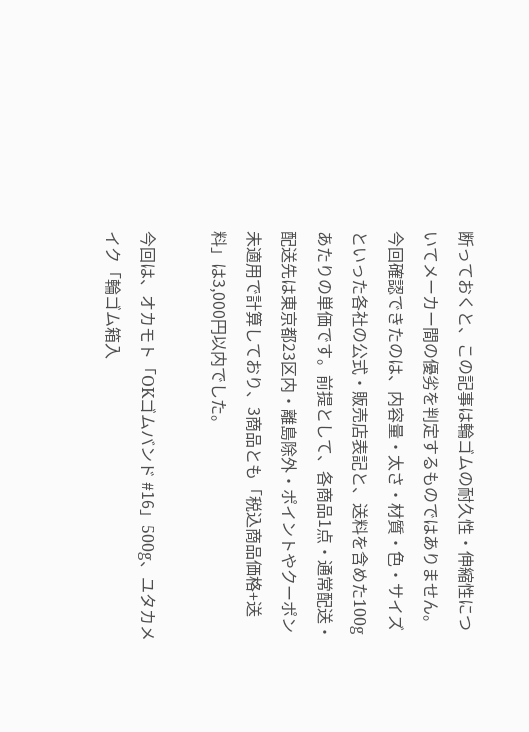断っておくと、この記事は輪ゴムの耐久性・伸縮性についてメーカー間の優劣を判定するものではありません。今回確認できたのは、内容量・太さ・材質・色・サイズといった各社の公式・販売店表記と、送料を含めた100gあたりの単価です。前提として、各商品1点・通常配送・配送先は東京都23区内・離島除外・ポイントやクーポン未適用で計算しており、3商品とも「税込商品価格+送料」は3,000円以内でした。

今回は、オカモト「OKゴムバンド #16」500g、ユタカメイク「輪ゴム箱入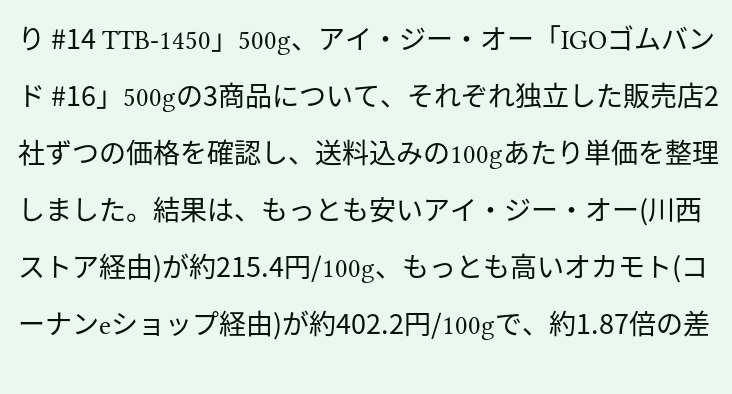り #14 TTB-1450」500g、アイ・ジー・オー「IGOゴムバンド #16」500gの3商品について、それぞれ独立した販売店2社ずつの価格を確認し、送料込みの100gあたり単価を整理しました。結果は、もっとも安いアイ・ジー・オー(川西ストア経由)が約215.4円/100g、もっとも高いオカモト(コーナンeショップ経由)が約402.2円/100gで、約1.87倍の差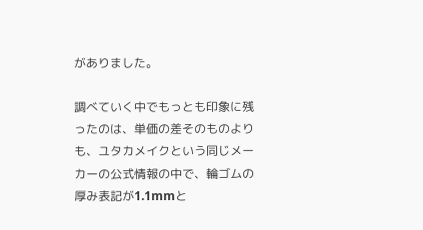がありました。

調べていく中でもっとも印象に残ったのは、単価の差そのものよりも、ユタカメイクという同じメーカーの公式情報の中で、輪ゴムの厚み表記が1.1mmと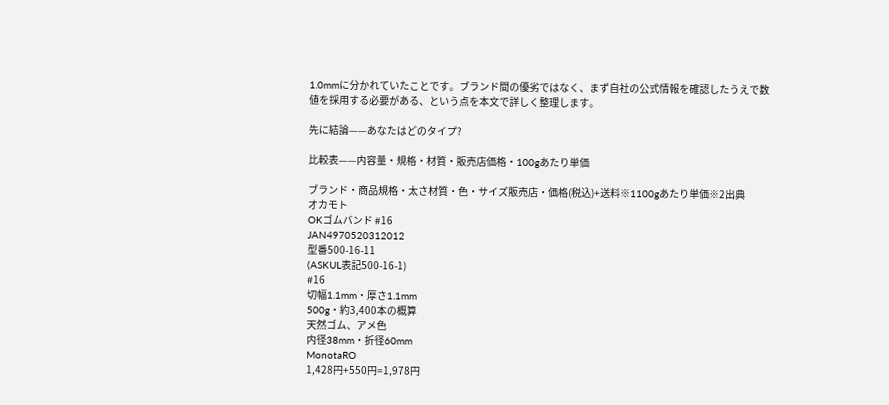1.0mmに分かれていたことです。ブランド間の優劣ではなく、まず自社の公式情報を確認したうえで数値を採用する必要がある、という点を本文で詳しく整理します。

先に結論——あなたはどのタイプ?

比較表——内容量・規格・材質・販売店価格・100gあたり単価

ブランド・商品規格・太さ材質・色・サイズ販売店・価格(税込)+送料※1100gあたり単価※2出典
オカモト
OKゴムバンド #16
JAN4970520312012
型番500-16-11
(ASKUL表記500-16-1)
#16
切幅1.1mm・厚さ1.1mm
500g・約3,400本の概算
天然ゴム、アメ色
内径38mm・折径60mm
MonotaRO
1,428円+550円=1,978円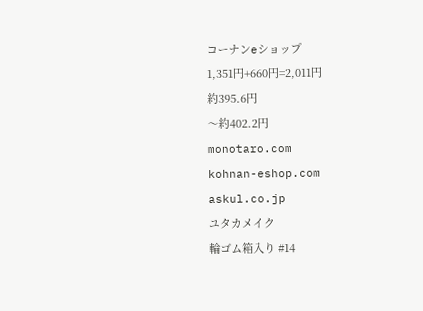コーナンeショップ
1,351円+660円=2,011円
約395.6円
〜約402.2円
monotaro.com
kohnan-eshop.com
askul.co.jp
ユタカメイク
輪ゴム箱入り #14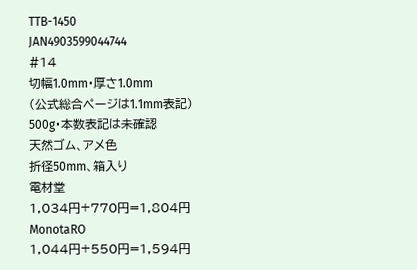TTB-1450
JAN4903599044744
#14
切幅1.0mm・厚さ1.0mm
(公式総合ページは1.1mm表記)
500g・本数表記は未確認
天然ゴム、アメ色
折径50mm、箱入り
電材堂
1,034円+770円=1,804円
MonotaRO
1,044円+550円=1,594円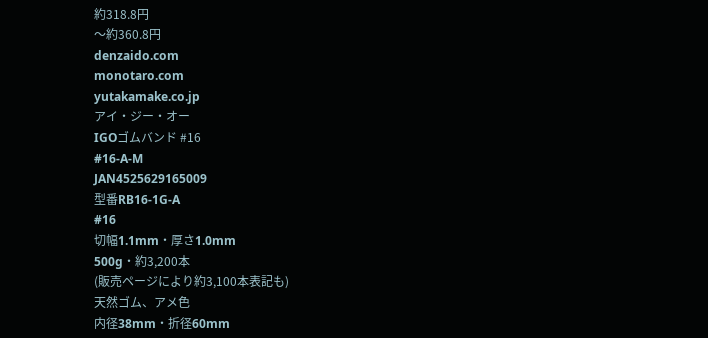約318.8円
〜約360.8円
denzaido.com
monotaro.com
yutakamake.co.jp
アイ・ジー・オー
IGOゴムバンド #16
#16-A-M
JAN4525629165009
型番RB16-1G-A
#16
切幅1.1mm・厚さ1.0mm
500g・約3,200本
(販売ページにより約3,100本表記も)
天然ゴム、アメ色
内径38mm・折径60mm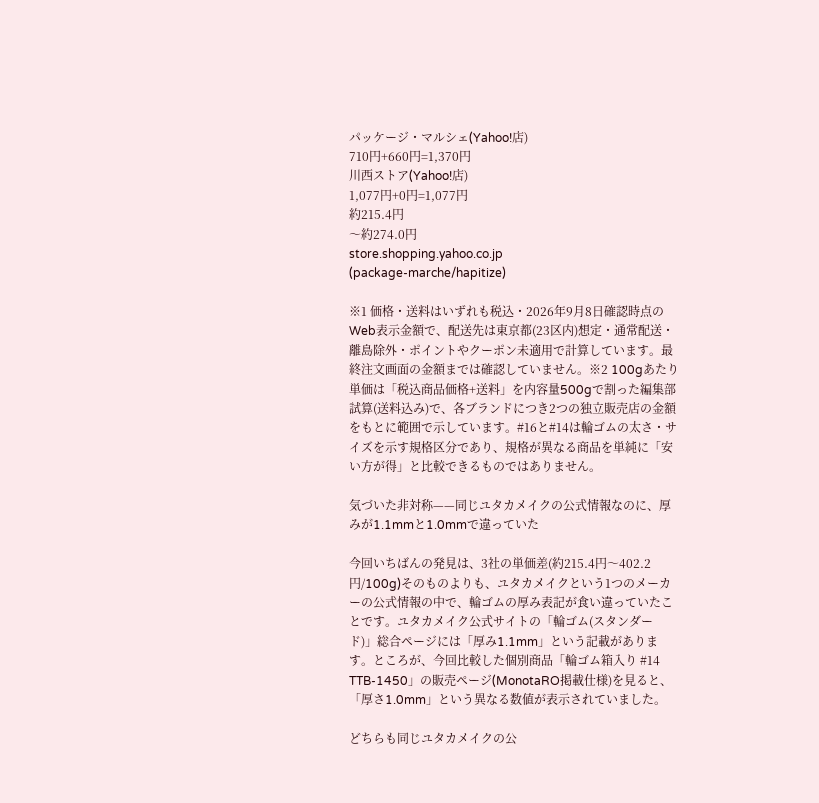パッケージ・マルシェ(Yahoo!店)
710円+660円=1,370円
川西ストア(Yahoo!店)
1,077円+0円=1,077円
約215.4円
〜約274.0円
store.shopping.yahoo.co.jp
(package-marche/hapitize)

※1 価格・送料はいずれも税込・2026年9月8日確認時点のWeb表示金額で、配送先は東京都(23区内)想定・通常配送・離島除外・ポイントやクーポン未適用で計算しています。最終注文画面の金額までは確認していません。※2 100gあたり単価は「税込商品価格+送料」を内容量500gで割った編集部試算(送料込み)で、各ブランドにつき2つの独立販売店の金額をもとに範囲で示しています。#16と#14は輪ゴムの太さ・サイズを示す規格区分であり、規格が異なる商品を単純に「安い方が得」と比較できるものではありません。

気づいた非対称——同じユタカメイクの公式情報なのに、厚みが1.1mmと1.0mmで違っていた

今回いちばんの発見は、3社の単価差(約215.4円〜402.2円/100g)そのものよりも、ユタカメイクという1つのメーカーの公式情報の中で、輪ゴムの厚み表記が食い違っていたことです。ユタカメイク公式サイトの「輪ゴム(スタンダード)」総合ページには「厚み1.1mm」という記載があります。ところが、今回比較した個別商品「輪ゴム箱入り #14 TTB-1450」の販売ページ(MonotaRO掲載仕様)を見ると、「厚さ1.0mm」という異なる数値が表示されていました。

どちらも同じユタカメイクの公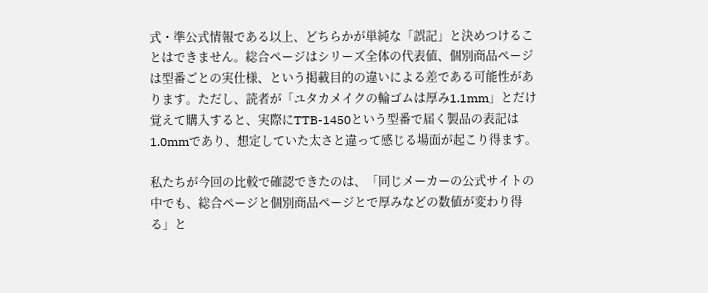式・準公式情報である以上、どちらかが単純な「誤記」と決めつけることはできません。総合ページはシリーズ全体の代表値、個別商品ページは型番ごとの実仕様、という掲載目的の違いによる差である可能性があります。ただし、読者が「ユタカメイクの輪ゴムは厚み1.1mm」とだけ覚えて購入すると、実際にTTB-1450という型番で届く製品の表記は1.0mmであり、想定していた太さと違って感じる場面が起こり得ます。

私たちが今回の比較で確認できたのは、「同じメーカーの公式サイトの中でも、総合ページと個別商品ページとで厚みなどの数値が変わり得る」と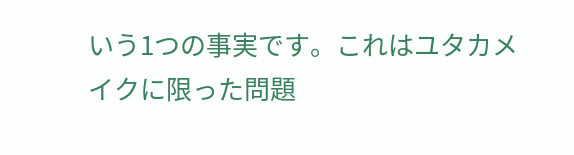いう1つの事実です。これはユタカメイクに限った問題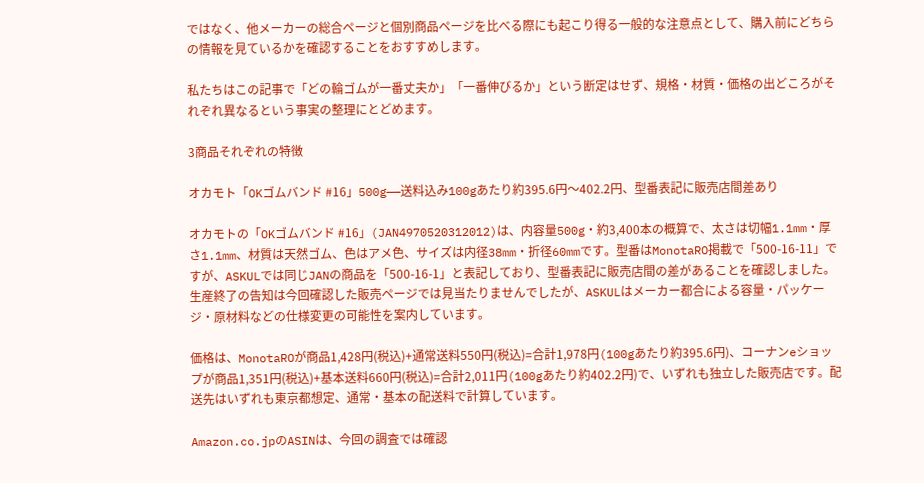ではなく、他メーカーの総合ページと個別商品ページを比べる際にも起こり得る一般的な注意点として、購入前にどちらの情報を見ているかを確認することをおすすめします。

私たちはこの記事で「どの輪ゴムが一番丈夫か」「一番伸びるか」という断定はせず、規格・材質・価格の出どころがそれぞれ異なるという事実の整理にとどめます。

3商品それぞれの特徴

オカモト「OKゴムバンド #16」500g——送料込み100gあたり約395.6円〜402.2円、型番表記に販売店間差あり

オカモトの「OKゴムバンド #16」(JAN4970520312012)は、内容量500g・約3,400本の概算で、太さは切幅1.1mm・厚さ1.1mm、材質は天然ゴム、色はアメ色、サイズは内径38mm・折径60mmです。型番はMonotaRO掲載で「500-16-11」ですが、ASKULでは同じJANの商品を「500-16-1」と表記しており、型番表記に販売店間の差があることを確認しました。生産終了の告知は今回確認した販売ページでは見当たりませんでしたが、ASKULはメーカー都合による容量・パッケージ・原材料などの仕様変更の可能性を案内しています。

価格は、MonotaROが商品1,428円(税込)+通常送料550円(税込)=合計1,978円(100gあたり約395.6円)、コーナンeショップが商品1,351円(税込)+基本送料660円(税込)=合計2,011円(100gあたり約402.2円)で、いずれも独立した販売店です。配送先はいずれも東京都想定、通常・基本の配送料で計算しています。

Amazon.co.jpのASINは、今回の調査では確認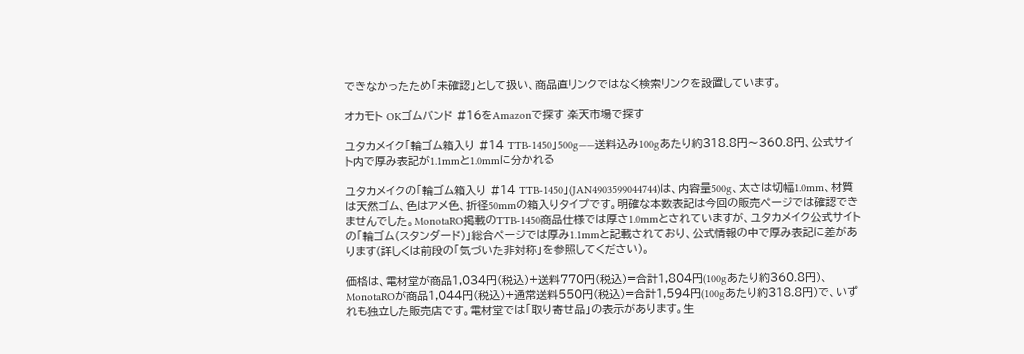できなかったため「未確認」として扱い、商品直リンクではなく検索リンクを設置しています。

オカモト OKゴムバンド #16をAmazonで探す 楽天市場で探す

ユタカメイク「輪ゴム箱入り #14 TTB-1450」500g——送料込み100gあたり約318.8円〜360.8円、公式サイト内で厚み表記が1.1mmと1.0mmに分かれる

ユタカメイクの「輪ゴム箱入り #14 TTB-1450」(JAN4903599044744)は、内容量500g、太さは切幅1.0mm、材質は天然ゴム、色はアメ色、折径50mmの箱入りタイプです。明確な本数表記は今回の販売ページでは確認できませんでした。MonotaRO掲載のTTB-1450商品仕様では厚さ1.0mmとされていますが、ユタカメイク公式サイトの「輪ゴム(スタンダード)」総合ページでは厚み1.1mmと記載されており、公式情報の中で厚み表記に差があります(詳しくは前段の「気づいた非対称」を参照してください)。

価格は、電材堂が商品1,034円(税込)+送料770円(税込)=合計1,804円(100gあたり約360.8円)、MonotaROが商品1,044円(税込)+通常送料550円(税込)=合計1,594円(100gあたり約318.8円)で、いずれも独立した販売店です。電材堂では「取り寄せ品」の表示があります。生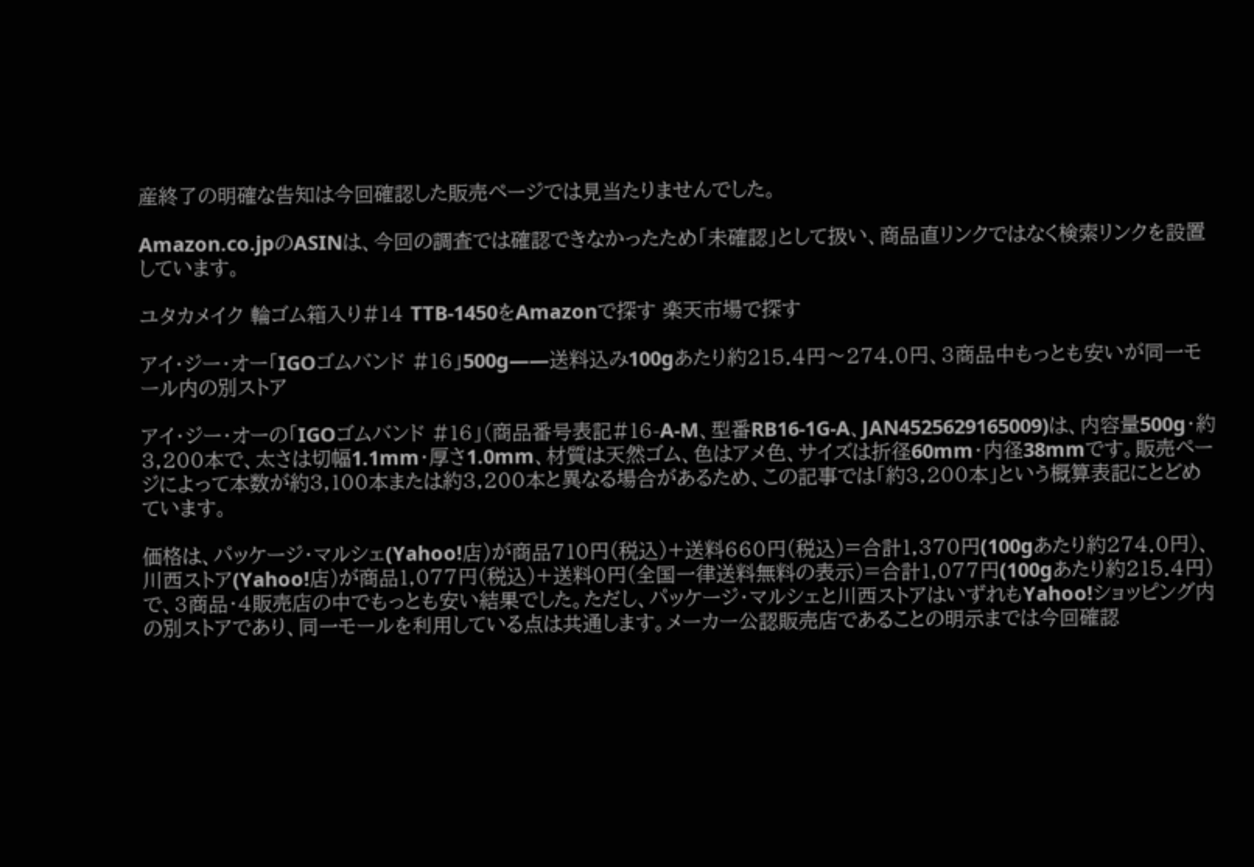産終了の明確な告知は今回確認した販売ページでは見当たりませんでした。

Amazon.co.jpのASINは、今回の調査では確認できなかったため「未確認」として扱い、商品直リンクではなく検索リンクを設置しています。

ユタカメイク 輪ゴム箱入り#14 TTB-1450をAmazonで探す 楽天市場で探す

アイ・ジー・オー「IGOゴムバンド #16」500g——送料込み100gあたり約215.4円〜274.0円、3商品中もっとも安いが同一モール内の別ストア

アイ・ジー・オーの「IGOゴムバンド #16」(商品番号表記#16-A-M、型番RB16-1G-A、JAN4525629165009)は、内容量500g・約3,200本で、太さは切幅1.1mm・厚さ1.0mm、材質は天然ゴム、色はアメ色、サイズは折径60mm・内径38mmです。販売ページによって本数が約3,100本または約3,200本と異なる場合があるため、この記事では「約3,200本」という概算表記にとどめています。

価格は、パッケージ・マルシェ(Yahoo!店)が商品710円(税込)+送料660円(税込)=合計1,370円(100gあたり約274.0円)、川西ストア(Yahoo!店)が商品1,077円(税込)+送料0円(全国一律送料無料の表示)=合計1,077円(100gあたり約215.4円)で、3商品・4販売店の中でもっとも安い結果でした。ただし、パッケージ・マルシェと川西ストアはいずれもYahoo!ショッピング内の別ストアであり、同一モールを利用している点は共通します。メーカー公認販売店であることの明示までは今回確認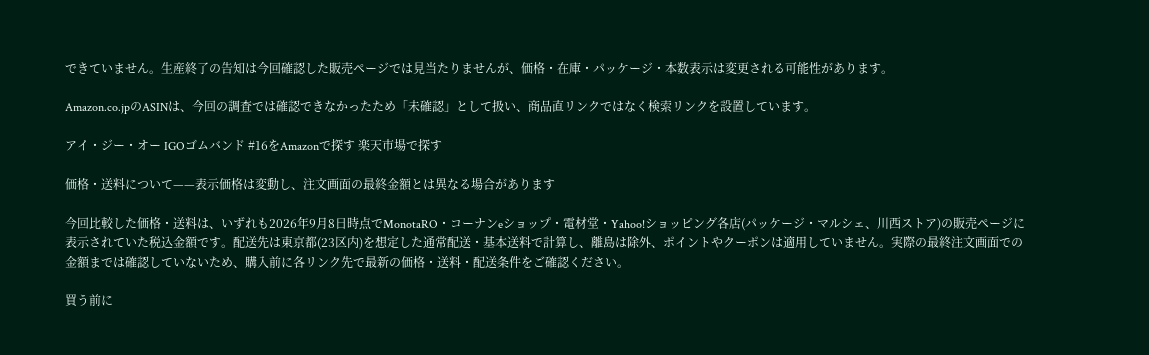できていません。生産終了の告知は今回確認した販売ページでは見当たりませんが、価格・在庫・パッケージ・本数表示は変更される可能性があります。

Amazon.co.jpのASINは、今回の調査では確認できなかったため「未確認」として扱い、商品直リンクではなく検索リンクを設置しています。

アイ・ジー・オー IGOゴムバンド #16をAmazonで探す 楽天市場で探す

価格・送料について——表示価格は変動し、注文画面の最終金額とは異なる場合があります

今回比較した価格・送料は、いずれも2026年9月8日時点でMonotaRO・コーナンeショップ・電材堂・Yahoo!ショッピング各店(パッケージ・マルシェ、川西ストア)の販売ページに表示されていた税込金額です。配送先は東京都(23区内)を想定した通常配送・基本送料で計算し、離島は除外、ポイントやクーポンは適用していません。実際の最終注文画面での金額までは確認していないため、購入前に各リンク先で最新の価格・送料・配送条件をご確認ください。

買う前に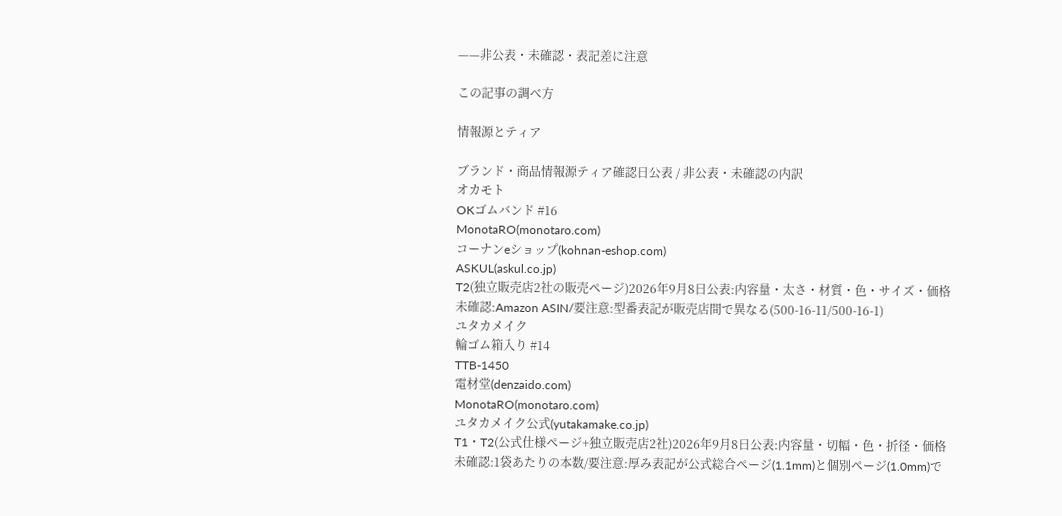——非公表・未確認・表記差に注意

この記事の調べ方

情報源とティア

ブランド・商品情報源ティア確認日公表 / 非公表・未確認の内訳
オカモト
OKゴムバンド #16
MonotaRO(monotaro.com)
コーナンeショップ(kohnan-eshop.com)
ASKUL(askul.co.jp)
T2(独立販売店2社の販売ページ)2026年9月8日公表:内容量・太さ・材質・色・サイズ・価格
未確認:Amazon ASIN/要注意:型番表記が販売店間で異なる(500-16-11/500-16-1)
ユタカメイク
輪ゴム箱入り #14
TTB-1450
電材堂(denzaido.com)
MonotaRO(monotaro.com)
ユタカメイク公式(yutakamake.co.jp)
T1・T2(公式仕様ページ+独立販売店2社)2026年9月8日公表:内容量・切幅・色・折径・価格
未確認:1袋あたりの本数/要注意:厚み表記が公式総合ページ(1.1mm)と個別ページ(1.0mm)で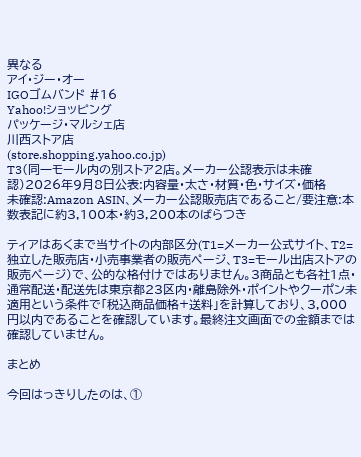異なる
アイ・ジー・オー
IGOゴムバンド #16
Yahoo!ショッピング
パッケージ・マルシェ店
川西ストア店
(store.shopping.yahoo.co.jp)
T3(同一モール内の別ストア2店。メーカー公認表示は未確認)2026年9月8日公表:内容量・太さ・材質・色・サイズ・価格
未確認:Amazon ASIN、メーカー公認販売店であること/要注意:本数表記に約3,100本・約3,200本のばらつき

ティアはあくまで当サイトの内部区分(T1=メーカー公式サイト、T2=独立した販売店・小売事業者の販売ページ、T3=モール出店ストアの販売ページ)で、公的な格付けではありません。3商品とも各社1点・通常配送・配送先は東京都23区内・離島除外・ポイントやクーポン未適用という条件で「税込商品価格+送料」を計算しており、3,000円以内であることを確認しています。最終注文画面での金額までは確認していません。

まとめ

今回はっきりしたのは、①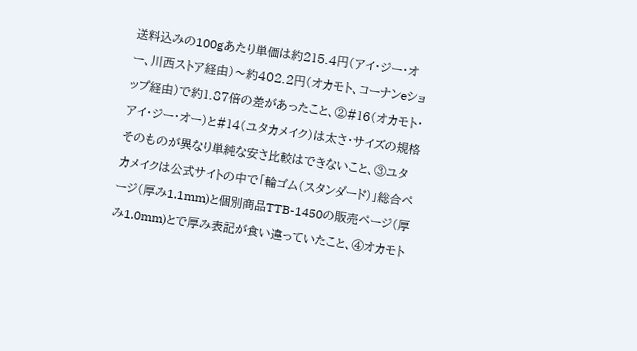送料込みの100gあたり単価は約215.4円(アイ・ジー・オー、川西ストア経由)〜約402.2円(オカモト、コーナンeショップ経由)で約1.87倍の差があったこと、②#16(オカモト・アイ・ジー・オー)と#14(ユタカメイク)は太さ・サイズの規格そのものが異なり単純な安さ比較はできないこと、③ユタカメイクは公式サイトの中で「輪ゴム(スタンダード)」総合ページ(厚み1.1mm)と個別商品TTB-1450の販売ページ(厚み1.0mm)とで厚み表記が食い違っていたこと、④オカモト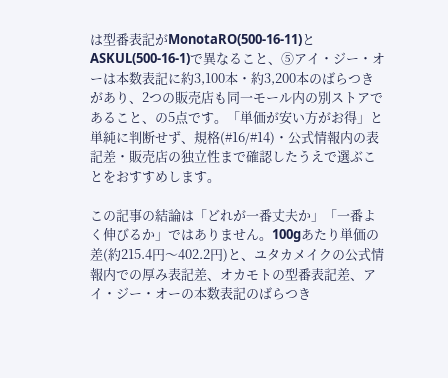は型番表記がMonotaRO(500-16-11)とASKUL(500-16-1)で異なること、⑤アイ・ジー・オーは本数表記に約3,100本・約3,200本のばらつきがあり、2つの販売店も同一モール内の別ストアであること、の5点です。「単価が安い方がお得」と単純に判断せず、規格(#16/#14)・公式情報内の表記差・販売店の独立性まで確認したうえで選ぶことをおすすめします。

この記事の結論は「どれが一番丈夫か」「一番よく伸びるか」ではありません。100gあたり単価の差(約215.4円〜402.2円)と、ユタカメイクの公式情報内での厚み表記差、オカモトの型番表記差、アイ・ジー・オーの本数表記のばらつき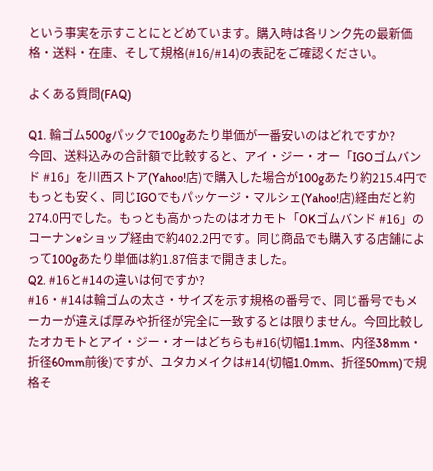という事実を示すことにとどめています。購入時は各リンク先の最新価格・送料・在庫、そして規格(#16/#14)の表記をご確認ください。

よくある質問(FAQ)

Q1. 輪ゴム500gパックで100gあたり単価が一番安いのはどれですか?
今回、送料込みの合計額で比較すると、アイ・ジー・オー「IGOゴムバンド #16」を川西ストア(Yahoo!店)で購入した場合が100gあたり約215.4円でもっとも安く、同じIGOでもパッケージ・マルシェ(Yahoo!店)経由だと約274.0円でした。もっとも高かったのはオカモト「OKゴムバンド #16」のコーナンeショップ経由で約402.2円です。同じ商品でも購入する店舗によって100gあたり単価は約1.87倍まで開きました。
Q2. #16と#14の違いは何ですか?
#16・#14は輪ゴムの太さ・サイズを示す規格の番号で、同じ番号でもメーカーが違えば厚みや折径が完全に一致するとは限りません。今回比較したオカモトとアイ・ジー・オーはどちらも#16(切幅1.1mm、内径38mm・折径60mm前後)ですが、ユタカメイクは#14(切幅1.0mm、折径50mm)で規格そ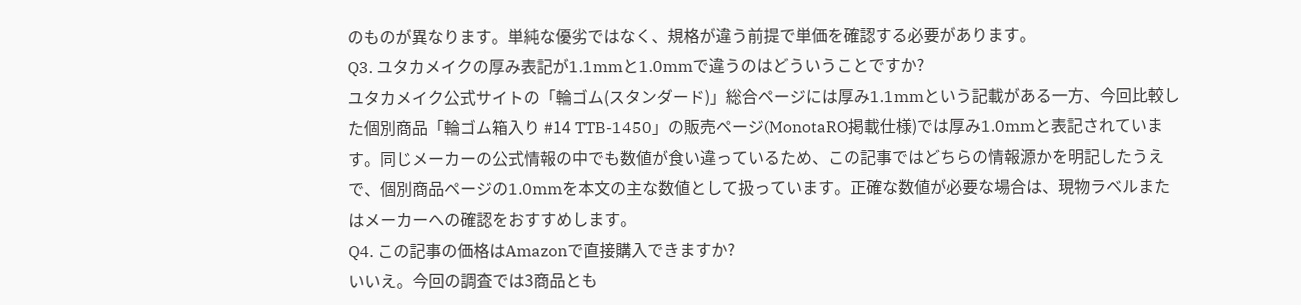のものが異なります。単純な優劣ではなく、規格が違う前提で単価を確認する必要があります。
Q3. ユタカメイクの厚み表記が1.1mmと1.0mmで違うのはどういうことですか?
ユタカメイク公式サイトの「輪ゴム(スタンダード)」総合ページには厚み1.1mmという記載がある一方、今回比較した個別商品「輪ゴム箱入り #14 TTB-1450」の販売ページ(MonotaRO掲載仕様)では厚み1.0mmと表記されています。同じメーカーの公式情報の中でも数値が食い違っているため、この記事ではどちらの情報源かを明記したうえで、個別商品ページの1.0mmを本文の主な数値として扱っています。正確な数値が必要な場合は、現物ラベルまたはメーカーへの確認をおすすめします。
Q4. この記事の価格はAmazonで直接購入できますか?
いいえ。今回の調査では3商品とも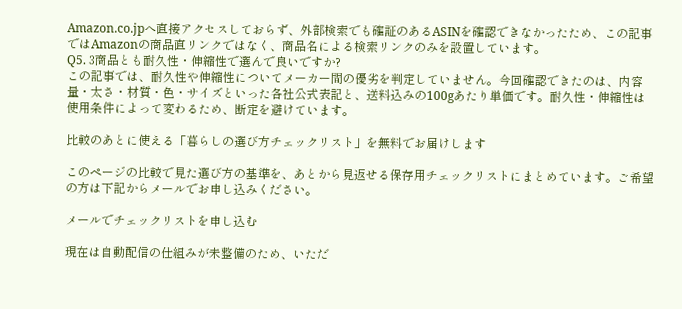Amazon.co.jpへ直接アクセスしておらず、外部検索でも確証のあるASINを確認できなかったため、この記事ではAmazonの商品直リンクではなく、商品名による検索リンクのみを設置しています。
Q5. 3商品とも耐久性・伸縮性で選んで良いですか?
この記事では、耐久性や伸縮性についてメーカー間の優劣を判定していません。今回確認できたのは、内容量・太さ・材質・色・サイズといった各社公式表記と、送料込みの100gあたり単価です。耐久性・伸縮性は使用条件によって変わるため、断定を避けています。

比較のあとに使える「暮らしの選び方チェックリスト」を無料でお届けします

このページの比較で見た選び方の基準を、あとから見返せる保存用チェックリストにまとめています。ご希望の方は下記からメールでお申し込みください。

メールでチェックリストを申し込む

現在は自動配信の仕組みが未整備のため、いただ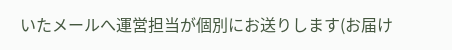いたメールへ運営担当が個別にお送りします(お届け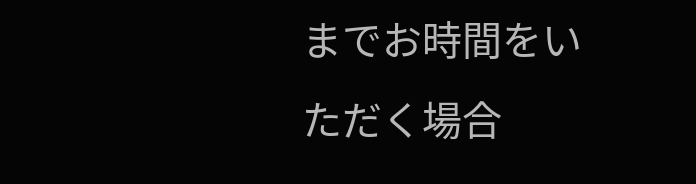までお時間をいただく場合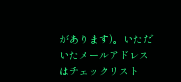があります)。いただいたメールアドレスはチェックリスト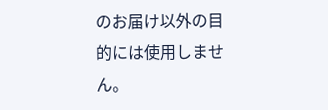のお届け以外の目的には使用しません。